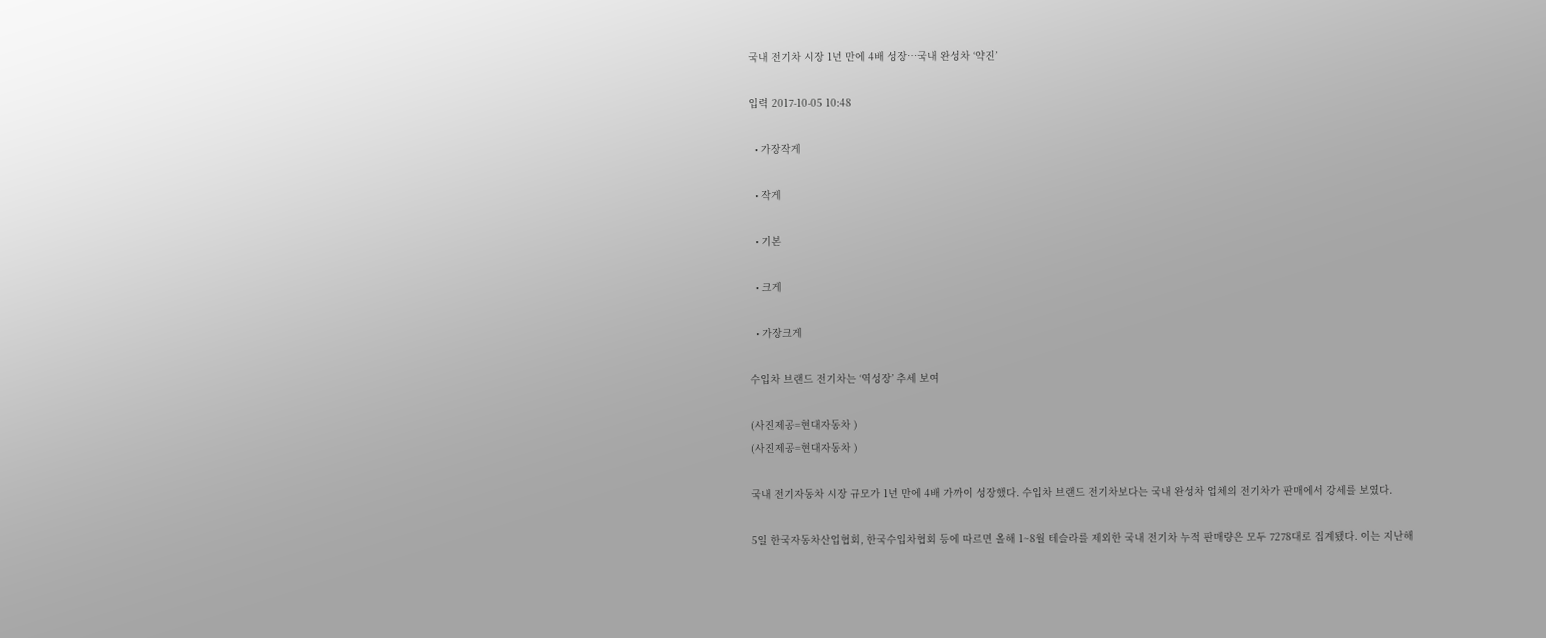국내 전기차 시장 1년 만에 4배 성장…국내 완성차 ‘약진’

입력 2017-10-05 10:48

  • 가장작게

  • 작게

  • 기본

  • 크게

  • 가장크게

수입차 브랜드 전기차는 ‘역성장’ 추세 보여

(사진제공=현대자동차 )
(사진제공=현대자동차 )

국내 전기자동차 시장 규모가 1년 만에 4배 가까이 성장했다. 수입차 브랜드 전기차보다는 국내 완성차 업체의 전기차가 판매에서 강세를 보였다.

5일 한국자동차산업협회, 한국수입차협회 등에 따르면 올해 1~8월 테슬라를 제외한 국내 전기차 누적 판매량은 모두 7278대로 집계됐다. 이는 지난해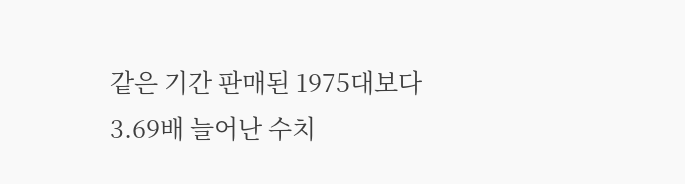같은 기간 판매된 1975대보다 3.69배 늘어난 수치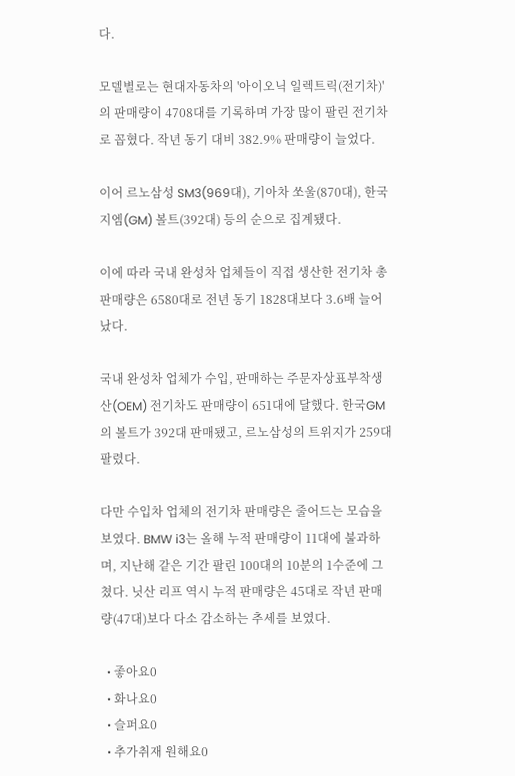다.

모델별로는 현대자동차의 '아이오닉 일렉트릭(전기차)'의 판매량이 4708대를 기록하며 가장 많이 팔린 전기차로 꼽혔다. 작년 동기 대비 382.9% 판매량이 늘었다.

이어 르노삼성 SM3(969대), 기아차 쏘울(870대), 한국지엠(GM) 볼트(392대) 등의 순으로 집계됐다.

이에 따라 국내 완성차 업체들이 직접 생산한 전기차 총 판매량은 6580대로 전년 동기 1828대보다 3.6배 늘어났다.

국내 완성차 업체가 수입, 판매하는 주문자상표부착생산(OEM) 전기차도 판매량이 651대에 달했다. 한국GM의 볼트가 392대 판매됐고, 르노삼성의 트위지가 259대 팔렸다.

다만 수입차 업체의 전기차 판매량은 줄어드는 모습을 보였다. BMW i3는 올해 누적 판매량이 11대에 불과하며, 지난해 같은 기간 팔린 100대의 10분의 1수준에 그쳤다. 닛산 리프 역시 누적 판매량은 45대로 작년 판매량(47대)보다 다소 감소하는 추세를 보였다.

  • 좋아요0
  • 화나요0
  • 슬퍼요0
  • 추가취재 원해요0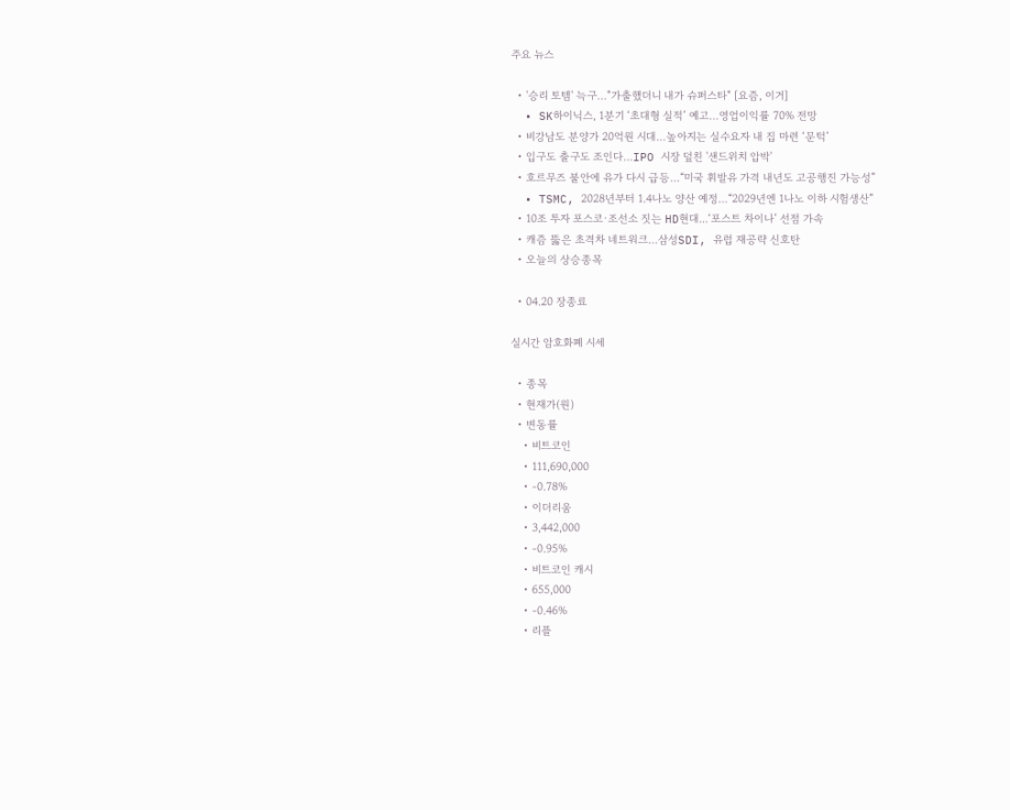주요 뉴스

  • '승리 토템' 늑구…"가출했더니 내가 슈퍼스타" [요즘, 이거]
  • SK하이닉스, 1분기 ‘초대형 실적’ 예고…영업이익률 70% 전망
  • 비강남도 분양가 20억원 시대…높아지는 실수요자 내 집 마련 ‘문턱’
  • 입구도 출구도 조인다…IPO 시장 덮친 '샌드위치 압박'
  • 호르무즈 불안에 유가 다시 급등…“미국 휘발유 가격 내년도 고공행진 가능성”
  • TSMC, 2028년부터 1.4나노 양산 예정…“2029년엔 1나노 이하 시험생산”
  • 10조 투자 포스코·조선소 짓는 HD현대...‘포스트 차이나’ 선점 가속
  • 캐즘 뚫은 초격차 네트워크…삼성SDI, 유럽 재공략 신호탄
  • 오늘의 상승종목

  • 04.20 장종료

실시간 암호화폐 시세

  • 종목
  • 현재가(원)
  • 변동률
    • 비트코인
    • 111,690,000
    • -0.78%
    • 이더리움
    • 3,442,000
    • -0.95%
    • 비트코인 캐시
    • 655,000
    • -0.46%
    • 리플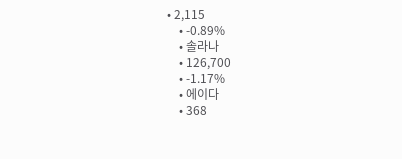• 2,115
    • -0.89%
    • 솔라나
    • 126,700
    • -1.17%
    • 에이다
    • 368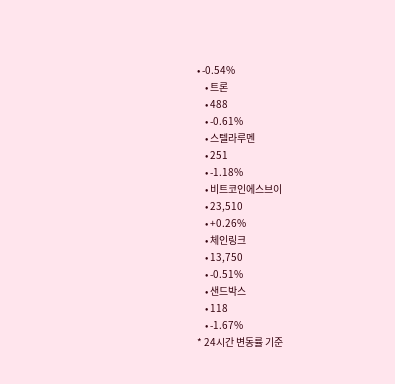• -0.54%
    • 트론
    • 488
    • -0.61%
    • 스텔라루멘
    • 251
    • -1.18%
    • 비트코인에스브이
    • 23,510
    • +0.26%
    • 체인링크
    • 13,750
    • -0.51%
    • 샌드박스
    • 118
    • -1.67%
* 24시간 변동률 기준